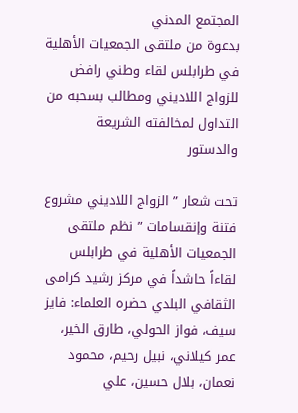المجتمع المدني
بدعوة من ملتقى الجمعيات الأهلية في طرابلس لقاء وطني رافض للزواج اللاديني ومطالب بسحبه من التداول لمخالفته الشريعة والدستور

تحت شعار ” الزواج اللاديني مشروع فتنة وإنقسامات ” نظم ملتقى الجمعيات الأهلية في طرابلس لقاءاً حاشداً في مركز رشيد كرامى الثقافي البلدي حضره العلماء: فايز سيف، فواز الحولي، طارق الخير، عمر كيلاني، نبيل رحيم، محمود نعمان، بلال حسين، علي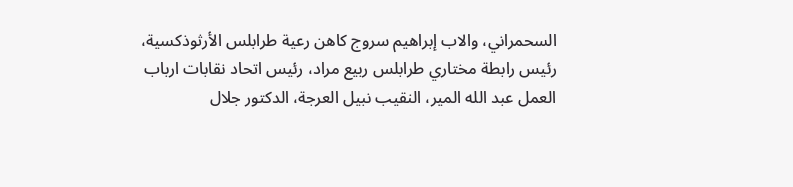السحمراني، والاب إبراهيم سروج كاهن رعية طرابلس الأرثوذكسية، رئيس رابطة مختاري طرابلس ربيع مراد، رئيس اتحاد نقابات ارباب العمل عبد الله المير، النقيب نبيل العرجة، الدكتور جلال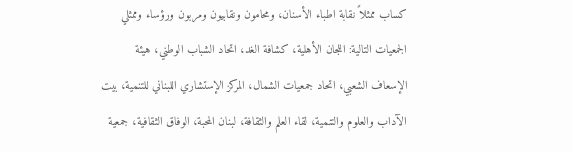كساب ممثلاً نقابة اطباء الأسنان، ومحامون ونقابيون ومربون ورؤساء وممثلي الجمعيات التالية: اللجان الأهلية، كشافة الغد، اتحاد الشباب الوطني، هيئة الإسعاف الشعبي، اتحاد جمعيات الشمال، المركز الإستشاري اللبناني للتنمية، بيت الآداب والعلوم والتنمية، لقاء العلم والثقافة، لبنان المحبة، الوفاق الثقافية، جمعية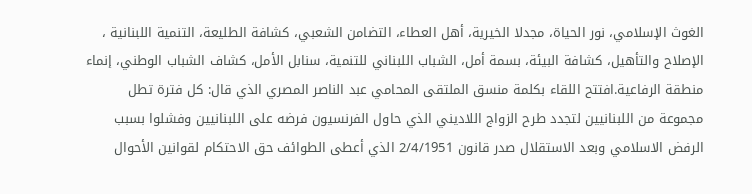الغوث الإسلامي، نور الحياة، مجدلا الخيرية، أهل العطاء، التضامن الشعبي، كشافة الطليعة، التنمية اللبنانية ، الإصلاح والتأهيل، كشافة البيئة، بسمة أمل، الشباب اللبناني للتنمية، سنابل الأمل، كشاف الشباب الوطني، إنماء منطقة الرفاعية.افتتح اللقاء بكلمة منسق الملتقى المحامي عبد الناصر المصري الذي قال: كل فترة تطل مجموعة من اللبنانيين لتجدد طرح الزواج اللاديني الذي حاول الفرنسيون فرضه على اللبنانيين وفشلوا بسبب الرفض الاسلامي وبعد الاستقلال صدر قانون 2/4/1951 الذي أعطى الطوائف حق الاحتكام لقوانين الأحوال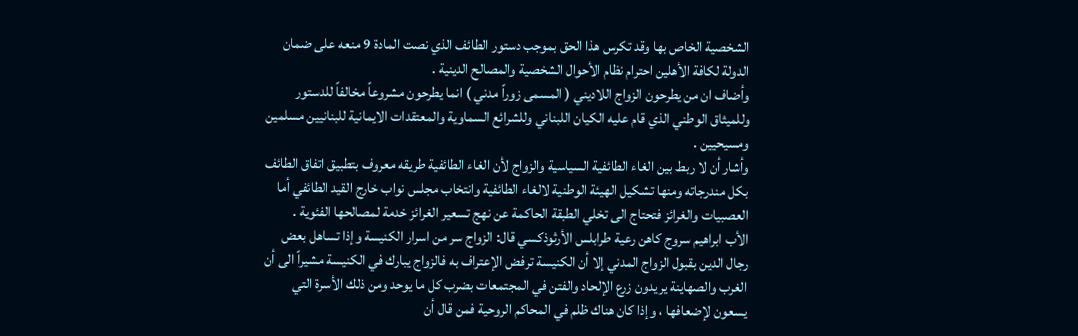الشخصية الخاص بها وقد تكرس هذا الحق بموجب دستور الطائف الذي نصت المادة 9 منعه على ضمان الدولة لكافة الأهلين احترام نظام الأحوال الشخصية والمصالح الدينية .
وأضاف ان من يطرحون الزواج اللاديني ( المسمى زوراً مدني ) انما يطرحون مشروعاً مخالفاً للدستور وللميثاق الوطني الذي قام عليه الكيان اللبناني وللشرائع السماوية والمعتقدات الايمانية للبنانيين مسلمين ومسيحيين .
وأشار أن لا ربط بين الغاء الطائفية السياسية والزواج لأن الغاء الطائفية طريقه معروف بتطبيق اتفاق الطائف بكل مندرجاته ومنها تشكيل الهيئة الوطنية لالغاء الطائفية وانتخاب مجلس نواب خارج القيد الطائفي أما العصبيات والغرائز فتحتاج الى تخلي الطبقة الحاكمة عن نهج تسعير الغرائز خدمة لمصالحها الفئوية .
الأب ابراهيم سروج كاهن رعية طرابلس الأرثوذكسي قال: الزواج سر من اسرار الكنيسة وإذا تساهل بعض رجال الدين بقبول الزواج المدني إلا أن الكنيسة ترفض الإعتراف به فالزواج يبارك في الكنيسة مشيراً الى أن الغرب والصهاينة يريدون زرع الإلحاد والفتن في المجتمعات بضرب كل ما يوحد ومن ذلك الأسرة التي يسعون لإضعافها ، وإذا كان هناك ظلم في المحاكم الروحية فمن قال أن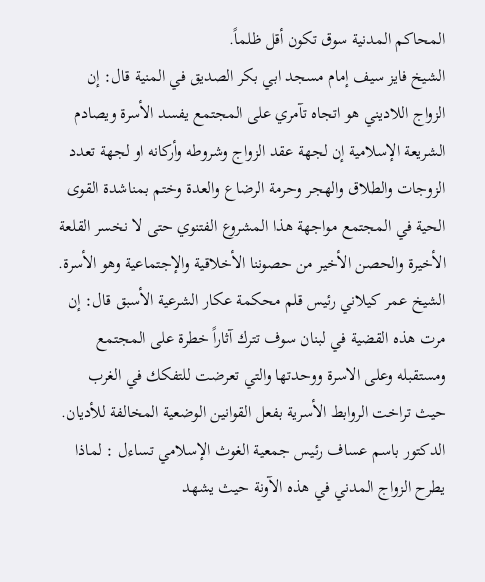المحاكم المدنية سوق تكون أقل ظلماً.
الشيخ فايز سيف إمام مسجد ابي بكر الصديق في المنية قال: إن الزواج اللاديني هو اتجاه تآمري على المجتمع يفسد الأسرة ويصادم الشريعة الإسلامية إن لجهة عقد الزواج وشروطه وأركانه او لجهة تعدد الزوجات والطلاق والهجر وحرمة الرضاع والعدة وختم بمناشدة القوى الحية في المجتمع مواجهة هذا المشروع الفتنوي حتى لا نخسر القلعة الأخيرة والحصن الأخير من حصوننا الأخلاقية والإجتماعية وهو الأسرة.
الشيخ عمر كيلاني رئيس قلم محكمة عكار الشرعية الأسبق قال: إن مرت هذه القضية في لبنان سوف تترك آثاراً خطرة على المجتمع ومستقبله وعلى الاسرة ووحدتها والتي تعرضت للتفكك في الغرب حيث تراخت الروابط الأسرية بفعل القوانين الوضعية المخالفة للأديان.
الدكتور باسم عساف رئيس جمعية الغوث الإسلامي تساءل : لماذا يطرح الزواج المدني في هذه الآونة حيث يشهد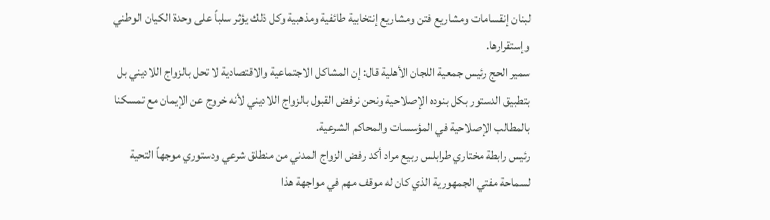لبنان إنقسامات ومشاريع فتن ومشاريع إنتخابية طائفية ومذهبية وكل ذلك يؤثر سلباً على وحدة الكيان الوطني وإستقرارها.
سمير الحج رئيس جمعية اللجان الأهلية قال: إن المشاكل الاجتماعية والاقتصادية لا تحل بالزواج اللاديني بل بتطبيق الدستور بكل بنوده الإصلاحية ونحن نرفض القبول بالزواج اللاديني لأنه خروج عن الإيمان مع تمسكنا بالمطالب الإصلاحية في المؤسسات والمحاكم الشرعية.
رئيس رابطة مختاري طرابلس ربيع مراد أكد رفض الزواج المدني من منطلق شرعي ودستوري موجهاً التحية لسماحة مفتي الجمهورية الذي كان له موقف مهم في مواجهة هذا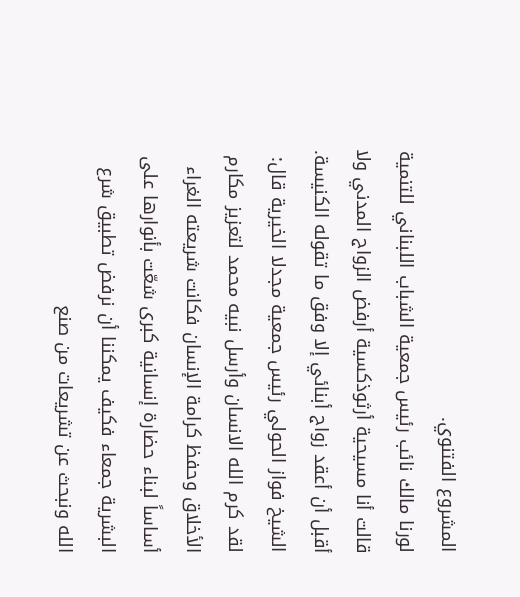المشروع الفتنوي.
لورنا مالك نائب رئيس جمعية الشباب اللبناني للتنمية قالت أنا مسيحية أرثوذكسية أرفض الزواج المدني ولا أقبل أن أعقد زواج أبنائي إلا وفق ما تقوله الكنيسة.
الشيخ فواز الحولي رئيس جمعية مجدلا الخيرية قال: لقد كرم الله الانسان وأرسل نبيه محمد لتعزيز مكارم الأخلاق وحفظ كرامة الإنسان فكانت شريعته الغراء أساساً لبناء حضارة إنسانية كبرى شعّت بأنوارها على البشرية جمعاء فكيف يمكننا أن نرفض تطبيق شرع الله ونبحث عن تشريعات من صنع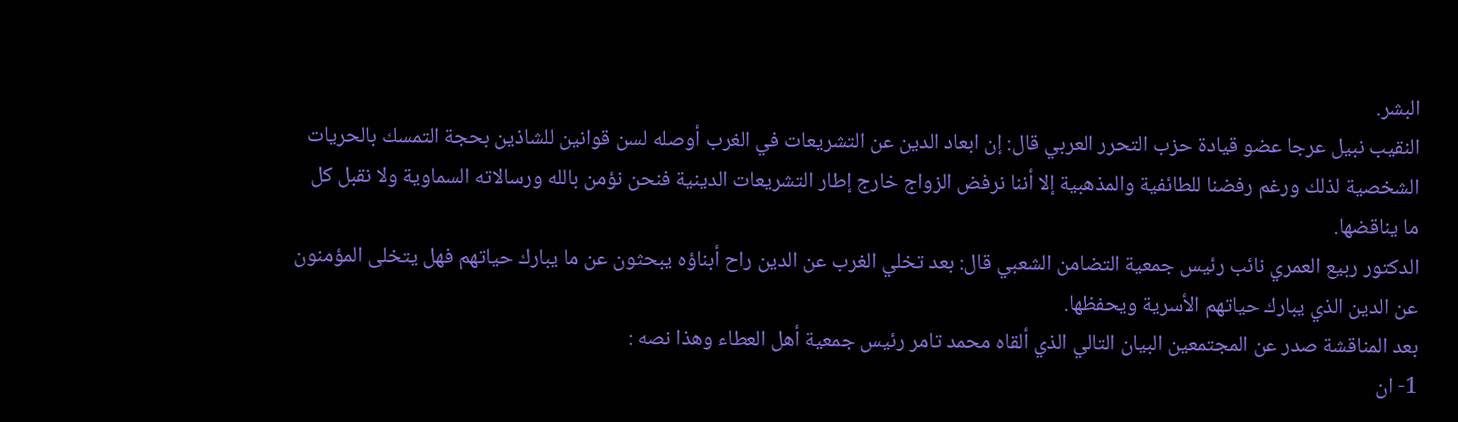البشر.
النقيب نبيل عرجا عضو قيادة حزب التحرر العربي قال: إن ابعاد الدين عن التشريعات في الغرب أوصله لسن قوانين للشاذين بحجة التمسك بالحريات الشخصية لذلك ورغم رفضنا للطائفية والمذهبية إلا أننا نرفض الزواج خارج إطار التشريعات الدينية فنحن نؤمن بالله ورسالاته السماوية ولا نقبل كل ما يناقضها.
الدكتور ربيع العمري نائب رئيس جمعية التضامن الشعبي قال: بعد تخلي الغرب عن الدين راح أبناؤه يبحثون عن ما يبارك حياتهم فهل يتخلى المؤمنون عن الدين الذي يبارك حياتهم الأسرية ويحفظها.
بعد المناقشة صدر عن المجتمعين البيان التالي الذي ألقاه محمد تامر رئيس جمعية أهل العطاء وهذا نصه :
1- ان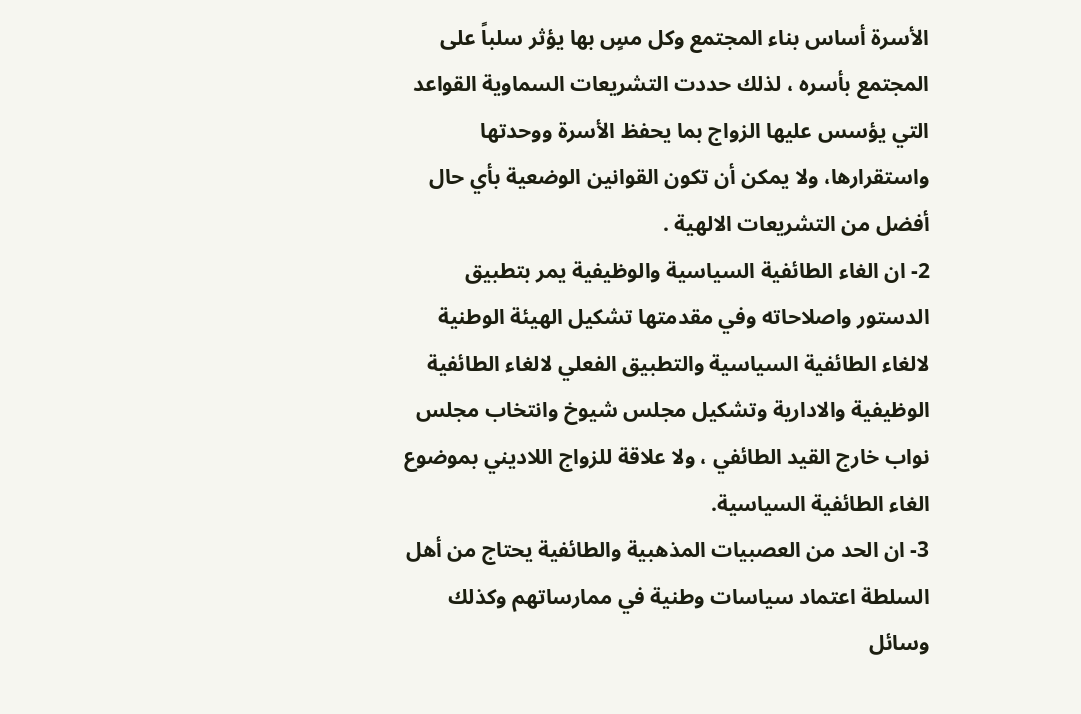الأسرة أساس بناء المجتمع وكل مسٍ بها يؤثر سلباً على المجتمع بأسره ، لذلك حددت التشريعات السماوية القواعد التي يؤسس عليها الزواج بما يحفظ الأسرة ووحدتها واستقرارها، ولا يمكن أن تكون القوانين الوضعية بأي حال أفضل من التشريعات الالهية .
2- ان الغاء الطائفية السياسية والوظيفية يمر بتطبيق الدستور واصلاحاته وفي مقدمتها تشكيل الهيئة الوطنية لالغاء الطائفية السياسية والتطبيق الفعلي لالغاء الطائفية الوظيفية والادارية وتشكيل مجلس شيوخ وانتخاب مجلس نواب خارج القيد الطائفي ، ولا علاقة للزواج اللاديني بموضوع الغاء الطائفية السياسية.
3- ان الحد من العصبيات المذهبية والطائفية يحتاج من أهل السلطة اعتماد سياسات وطنية في ممارساتهم وكذلك وسائل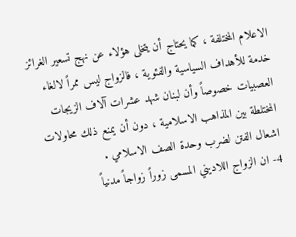الاعلام المختلفة ، كما يحتاج أن يتخلى هؤلاء عن نهج تسعير الغرائز خدمة للأهداف السياسية والفئوية ، فالزواج ليس ممراً لالغاء العصبيات خصوصاً وأن لبنان شهد عشرات آلاف الزيجات المختلطة بين المذاهب الاسلامية ، دون أن يمنع ذلك محاولات اشعال الفتن لضرب وحدة الصف الاسلامي .
4- ان الزواج اللاديني المسمى زوراً زواجاً مدنياً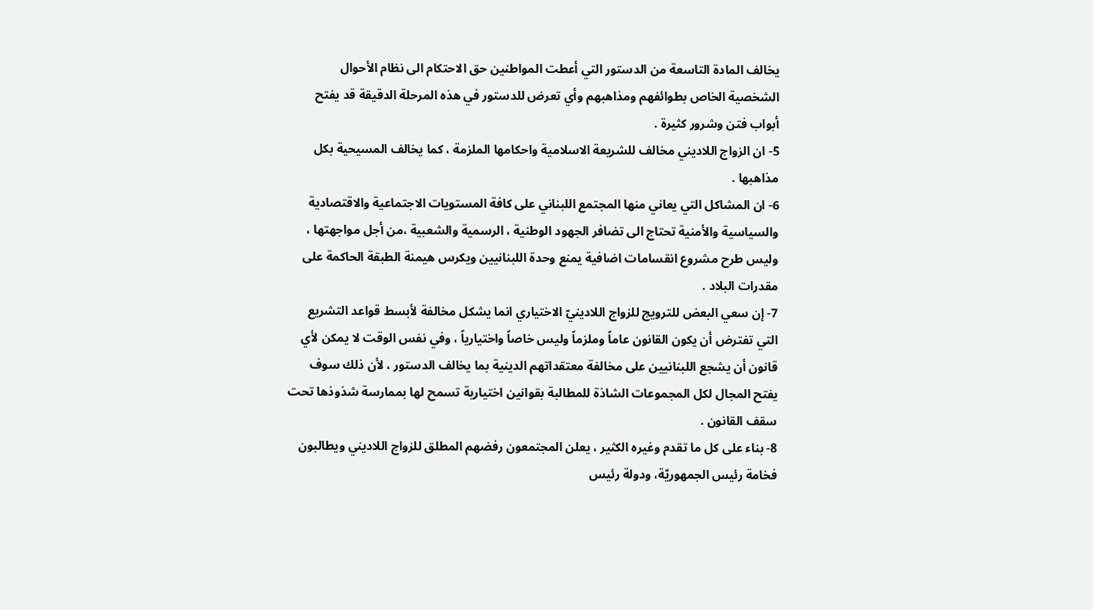يخالف المادة التاسعة من الدستور التي أعطت المواطنين حق الاحتكام الى نظام الأحوال الشخصية الخاص بطوائفهم ومذاهبهم وأي تعرض للدستور في هذه المرحلة الدقيقة قد يفتح أبواب فتن وشرور كثيرة .
5- ان الزواج اللاديني مخالف للشريعة الاسلامية واحكامها الملزمة ، كما يخالف المسيحية بكل مذاهبها .
6- ان المشاكل التي يعاني منها المجتمع اللبناني على كافة المستويات الاجتماعية والاقتصادية والسياسية والأمنية تحتاج الى تضافر الجهود الوطنية ، الرسمية والشعبية ،من أجل مواجهتها ، وليس طرح مشروع انقسامات اضافية يمنع وحدة اللبنانيين ويكرس هيمنة الطبقة الحاكمة على مقدرات البلاد .
7- إن سعي البعض للترويج للزواج اللادينيّ الاختياري انما يشكل مخالفة لأبسط قواعد التشريع التي تفترض أن يكون القانون عاماً وملزماً وليس خاصاً واختيارياً ، وفي نفس الوقت لا يمكن لأي قانون أن يشجع اللبنانيين على مخالفة معتقداتهم الدينية بما يخالف الدستور ، لأن ذلك سوف يفتح المجال لكل المجموعات الشاذة للمطالبة بقوانين اختيارية تسمح لها بممارسة شذوذها تحت سقف القانون .
8- بناء على كل ما تقدم وغيره الكثير ، يعلن المجتمعون رفضهم المطلق للزواج اللاديني ويطالبون فخامة رئيس الجمهوريّة، ودولة رئيس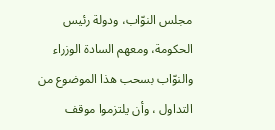مجلس النوّاب، ودولة رئيس الحكومة، ومعهم السادة الوزراء والنوّاب بسحب هذا الموضوع من التداول ، وأن يلتزموا موقف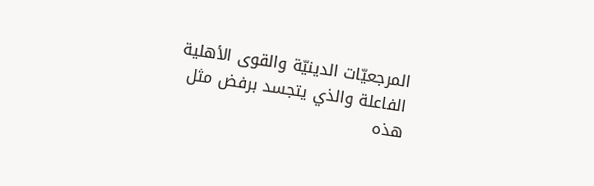المرجعيّات الدينيّة والقوى الأهلية الفاعلة والذي يتجسد برفض مثل هذه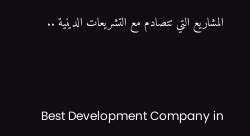المشاريع التي تتصادم مع التشريعات الدينية ..



Best Development Company in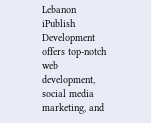Lebanon
iPublish Development offers top-notch web development, social media marketing, and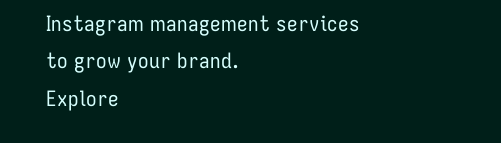Instagram management services to grow your brand.
Explore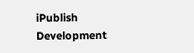iPublish Development